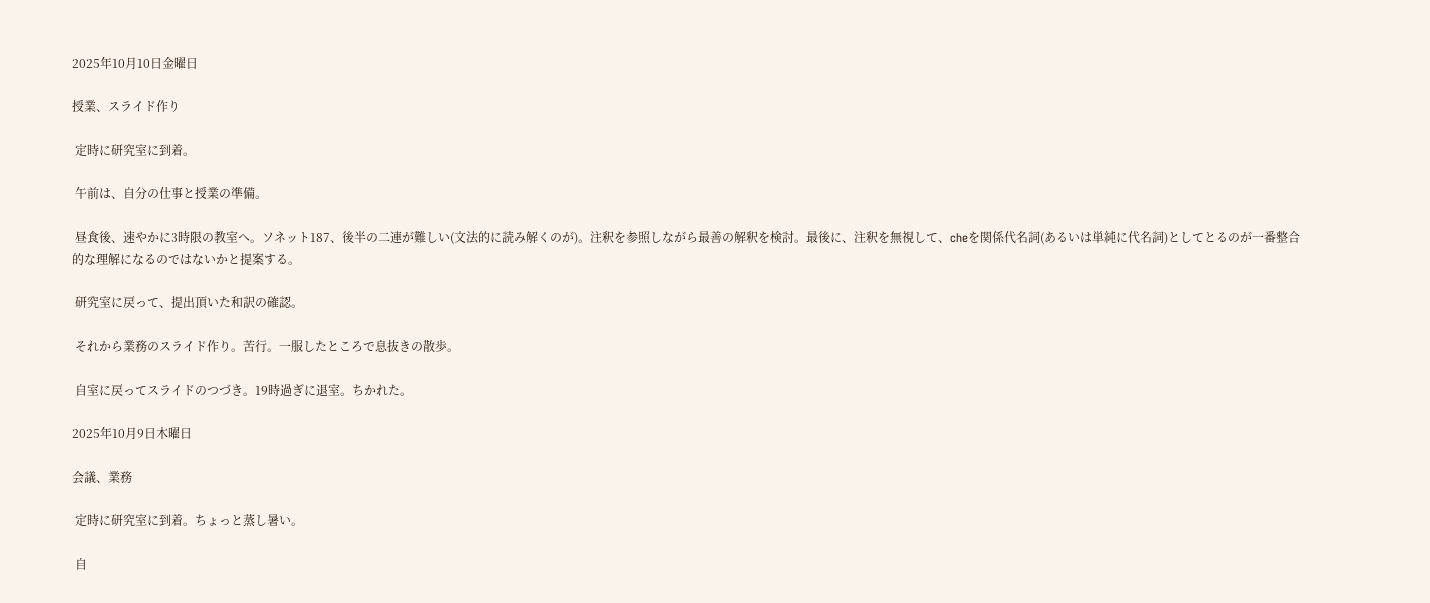2025年10月10日金曜日

授業、スライド作り

 定時に研究室に到着。

 午前は、自分の仕事と授業の準備。

 昼食後、速やかに3時限の教室へ。ソネット187、後半の二連が難しい(文法的に読み解くのが)。注釈を参照しながら最善の解釈を検討。最後に、注釈を無視して、cheを関係代名詞(あるいは単純に代名詞)としてとるのが一番整合的な理解になるのではないかと提案する。

 研究室に戻って、提出頂いた和訳の確認。

 それから業務のスライド作り。苦行。一服したところで息抜きの散歩。

 自室に戻ってスライドのつづき。19時過ぎに退室。ちかれた。

2025年10月9日木曜日

会議、業務

 定時に研究室に到着。ちょっと蒸し暑い。

 自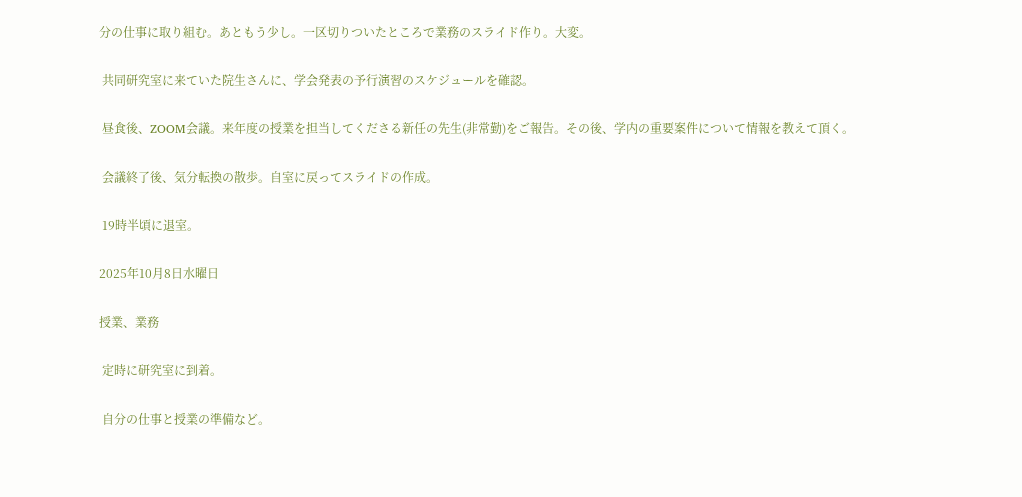分の仕事に取り組む。あともう少し。一区切りついたところで業務のスライド作り。大変。

 共同研究室に来ていた院生さんに、学会発表の予行演習のスケジュールを確認。

 昼食後、ZOOM会議。来年度の授業を担当してくださる新任の先生(非常勤)をご報告。その後、学内の重要案件について情報を教えて頂く。

 会議終了後、気分転換の散歩。自室に戻ってスライドの作成。

 19時半頃に退室。

2025年10月8日水曜日

授業、業務

 定時に研究室に到着。

 自分の仕事と授業の準備など。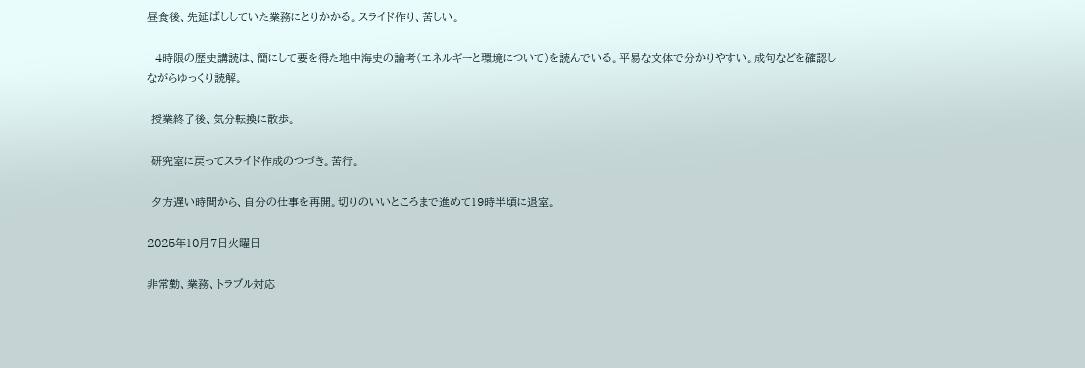昼食後、先延ばししていた業務にとりかかる。スライド作り、苦しい。

  4時限の歴史講読は、簡にして要を得た地中海史の論考(エネルギーと環境について)を読んでいる。平易な文体で分かりやすい。成句などを確認しながらゆっくり読解。

 授業終了後、気分転換に散歩。

 研究室に戻ってスライド作成のつづき。苦行。

 夕方遅い時間から、自分の仕事を再開。切りのいいところまで進めて19時半頃に退室。

2025年10月7日火曜日

非常勤、業務、トラブル対応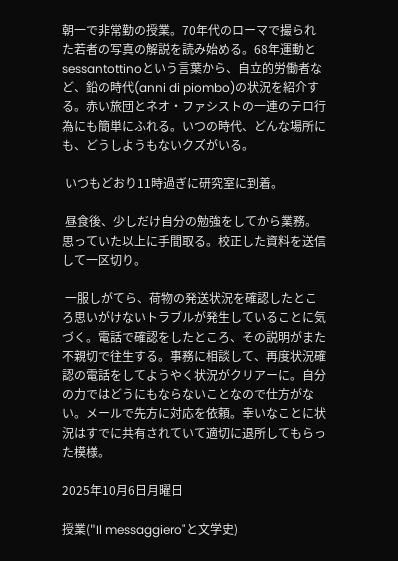朝一で非常勤の授業。70年代のローマで撮られた若者の写真の解説を読み始める。68年運動とsessantottinoという言葉から、自立的労働者など、鉛の時代(anni di piombo)の状況を紹介する。赤い旅団とネオ・ファシストの一連のテロ行為にも簡単にふれる。いつの時代、どんな場所にも、どうしようもないクズがいる。

 いつもどおり11時過ぎに研究室に到着。

 昼食後、少しだけ自分の勉強をしてから業務。思っていた以上に手間取る。校正した資料を送信して一区切り。

 一服しがてら、荷物の発送状況を確認したところ思いがけないトラブルが発生していることに気づく。電話で確認をしたところ、その説明がまた不親切で往生する。事務に相談して、再度状況確認の電話をしてようやく状況がクリアーに。自分の力ではどうにもならないことなので仕方がない。メールで先方に対応を依頼。幸いなことに状況はすでに共有されていて適切に退所してもらった模様。

2025年10月6日月曜日

授業("Il messaggiero"と文学史)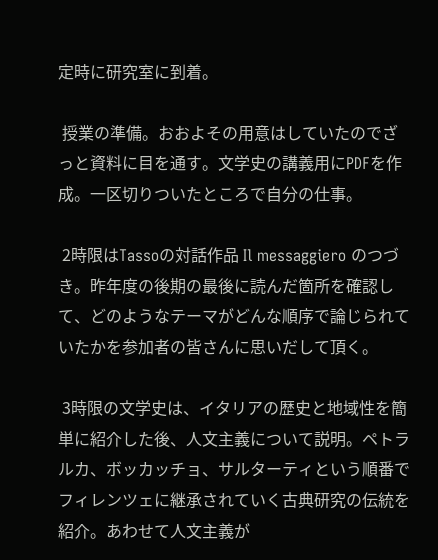定時に研究室に到着。

 授業の準備。おおよその用意はしていたのでざっと資料に目を通す。文学史の講義用にPDFを作成。一区切りついたところで自分の仕事。

 2時限はTassoの対話作品 Il messaggiero のつづき。昨年度の後期の最後に読んだ箇所を確認して、どのようなテーマがどんな順序で論じられていたかを参加者の皆さんに思いだして頂く。

 3時限の文学史は、イタリアの歴史と地域性を簡単に紹介した後、人文主義について説明。ペトラルカ、ボッカッチョ、サルターティという順番でフィレンツェに継承されていく古典研究の伝統を紹介。あわせて人文主義が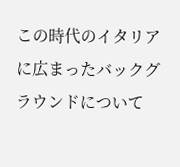この時代のイタリアに広まったバックグラウンドについて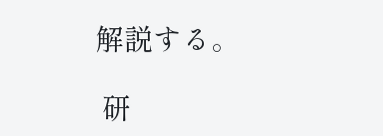解説する。

 研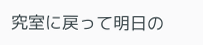究室に戻って明日の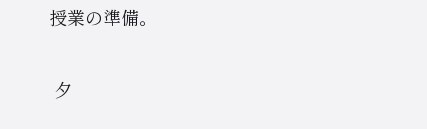授業の準備。

 夕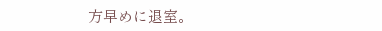方早めに退室。